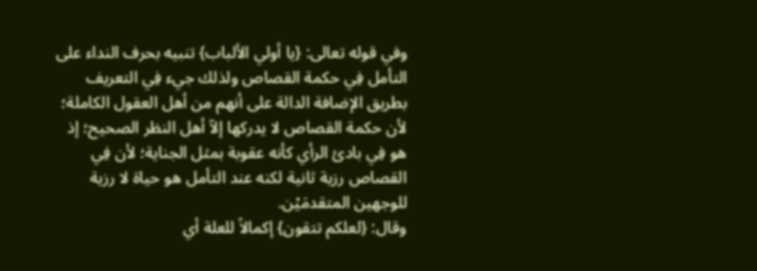وفي قوله تعالى: {يا أولي الألباب} تنبيه بحرف النداء على التأمل فِي حكمة القصاص ولذلك جيء فِي التعريف بطريق الإضافة الدالة على أنهم من أهل العقول الكاملة؛ لأن حكمة القصاص لا يدركها إلاّ أهل النظر الصحيح؛ إذ هو فِي بادئ الرأي كأنه عقوبة بمثل الجناية؛ لأن فِي القصاص رزية ثانية لكنه عند التأمل هو حياة لا رزية للوجهين المتقدمَيْن.
وقال: {لعلكم تتقون} إكمالاً للعلة أي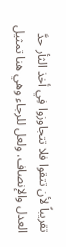تقريباً لأن تتقوا فلا تتجاوزوا فِي أخذ الثأر حدَّ العدل والإنصاف. ولعل للرجاء وهي هنا تمثيل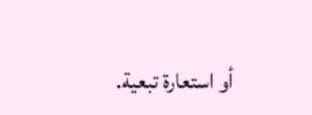أو استعارة تبعية.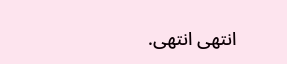انتهى انتهى.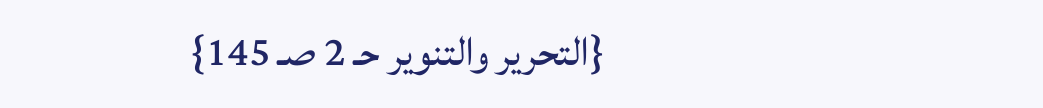{التحرير والتنوير حـ 2 صـ 145}